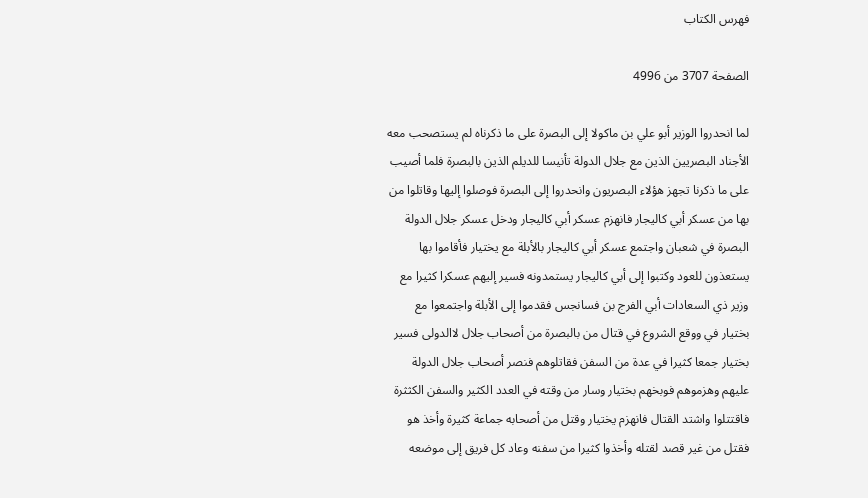فهرس الكتاب

الصفحة 3707 من 4996

لما انحدروا الوزير أبو علي بن ماكولا إلى البصرة على ما ذكرناه لم يستصحب معه الأجناد البصريين الذين مع جلال الدولة تأنيسا للديلم الذين بالبصرة فلما أصيب على ما ذكرنا تجهز هؤلاء البصريون وانحدروا إلى البصرة فوصلوا إليها وقاتلوا من بها من عسكر أبي كاليجار فانهزم عسكر أبي كاليجار ودخل عسكر جلال الدولة البصرة في شعبان واجتمع عسكر أبي كاليجار بالأبلة مع يختيار فأقاموا بها يستعذون للعود وكتبوا إلى أبي كاليجار يستمدونه فسير إليهم عسكرا كثيرا مع وزير ذي السعادات أبي الفرج بن فسانجس فقدموا إلى الأبلة واجتمعوا مع بختيار في ووقع الشروع في قتال من بالبصرة من أصحاب جلال لاالدولى فسير بختيار جمعا كثيرا في عدة من السفن فقاتلوهم فنصر أصحاب جلال الدولة عليهم وهزموهم فوبخهم بختيار وسار من وقته في العدد الكثير والسفن الكثثرة فاقتتلوا واشتد القتال فانهزم يختيار وقتل من أصحابه جماعة كثيرة وأخذ هو فقتل من غير قصد لقتله وأخذوا كثيرا من سفنه وعاد كل فريق إلى موضعه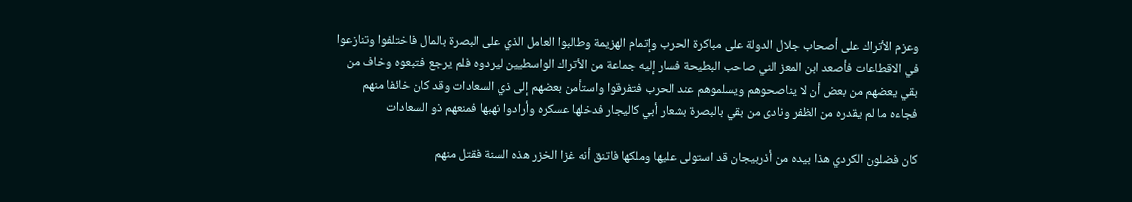وعزم الأتراك على أصحاب جلال الدولة على مباكرة الحرب وإتمام الهزيمة وطالبوا العامل الذي على البصرة بالمال فاختلفوا وتنازعوا في الاقطاعات فأصعد ابن المعز الني صاحب البطيحة فسار إليه جماعة من الأتراك الواسطيين ليردوه فلم يرجع فتبعوه وخاف من بقي يعضهم من بعض أن لا يناصحوهم ويسلموهم عند الحرب فتفرقوا واستأمن بعضهم إلى ذي السعادات وقد كان خائفا منهم فجاءه ما لم يقدره من الظفر ونادى من بقي بالبصرة بشعار أبي كاليجار فدخلها عسكره وأرادوا نهبها فمنعهم ذو السعادات

كان فضلون الكردي هذا بيده من أذربيجان قد استولى عليها وملكها فاتنق أنه غزا الخزر هذه السنة فقتل منهم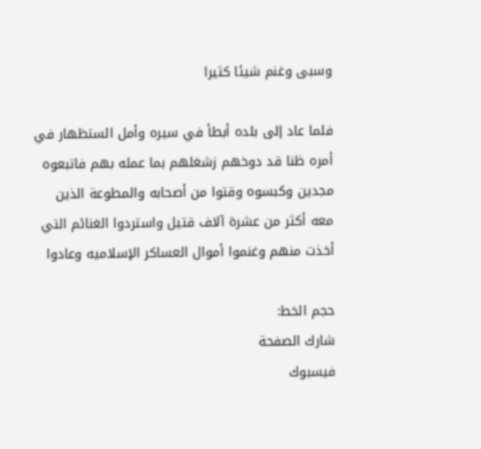وسبى وغنم شيئا كثيرا

فلما عاد إلى بلده أبطأ في سيره وأمل الستظهار في أمره ظنا قد دوخهم زشغلهم بما عمله بهم فاتبعوه مجدين وكبسوه وقتوا من أصحابه والمطوعة الذين معه أكثر من عشرة آلاف قتيل واستردوا الغنائم التي أخذت منهم وغنموا أموال العساكر الإسلاميه وعادوا

حجم الخط:
شارك الصفحة
فيسبوك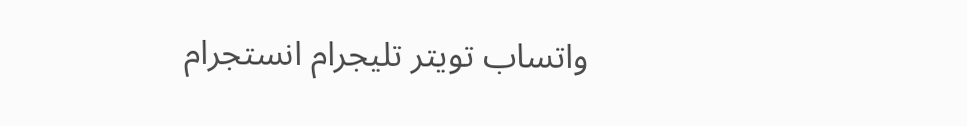واتساب تويتر تليجرام انستجرام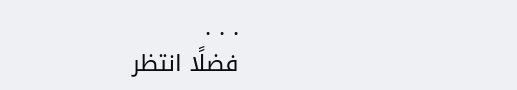. . .
فضلًا انتظر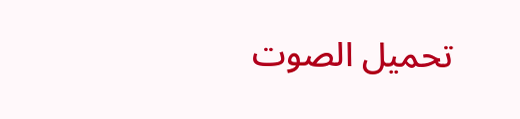تحميل الصوت